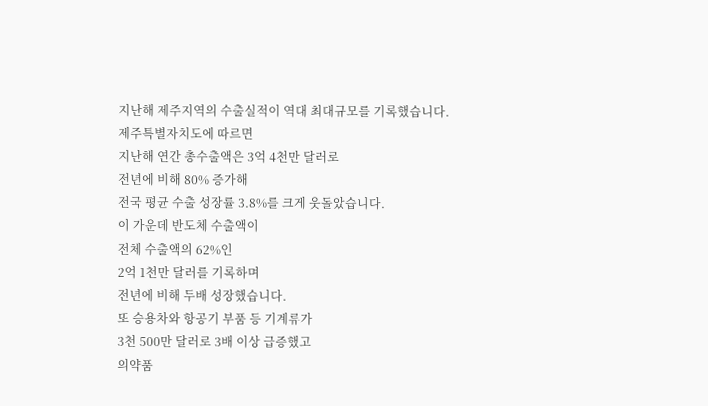지난해 제주지역의 수출실적이 역대 최대규모를 기록했습니다.
제주특별자치도에 따르면
지난해 연간 총수출액은 3억 4천만 달러로
전년에 비해 80% 증가해
전국 평균 수출 성장률 3.8%를 크게 웃돌았습니다.
이 가운데 반도체 수출액이
전체 수출액의 62%인
2억 1천만 달러를 기록하며
전년에 비해 두배 성장했습니다.
또 승용차와 항공기 부품 등 기계류가
3천 500만 달러로 3배 이상 급증했고
의약품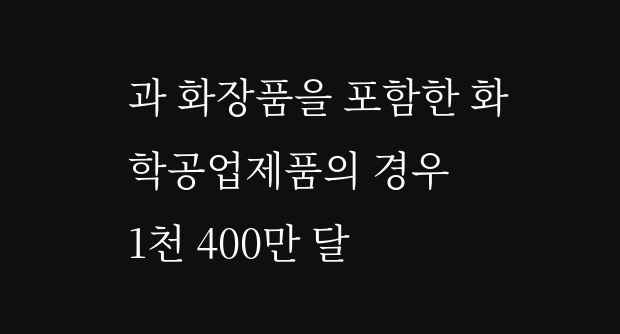과 화장품을 포함한 화학공업제품의 경우
1천 400만 달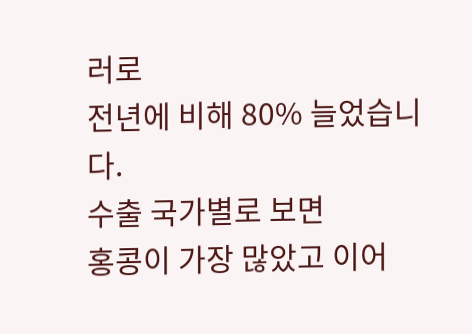러로
전년에 비해 80% 늘었습니다.
수출 국가별로 보면
홍콩이 가장 많았고 이어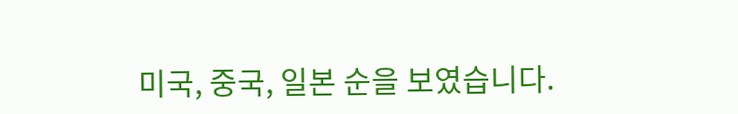미국, 중국, 일본 순을 보였습니다.